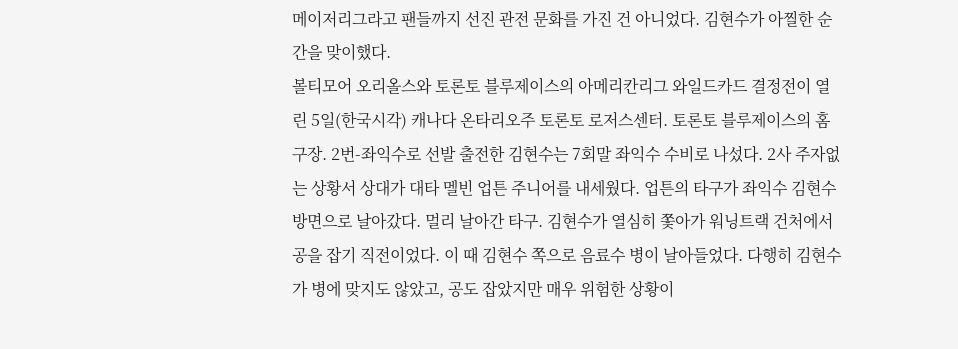메이저리그라고 팬들까지 선진 관전 문화를 가진 건 아니었다. 김현수가 아찔한 순간을 맞이했다.
볼티모어 오리올스와 토론토 블루제이스의 아메리칸리그 와일드카드 결정전이 열린 5일(한국시각) 캐나다 온타리오주 토론토 로저스센터. 토론토 블루제이스의 홈구장. 2번-좌익수로 선발 출전한 김현수는 7회말 좌익수 수비로 나섰다. 2사 주자없는 상황서 상대가 대타 멜빈 업튼 주니어를 내세웠다. 업튼의 타구가 좌익수 김현수 방면으로 날아갔다. 멀리 날아간 타구. 김현수가 열심히 쫓아가 워닝트랙 건처에서 공을 잡기 직전이었다. 이 때 김현수 쪽으로 음료수 병이 날아들었다. 다행히 김현수가 병에 맞지도 않았고, 공도 잡았지만 매우 위험한 상황이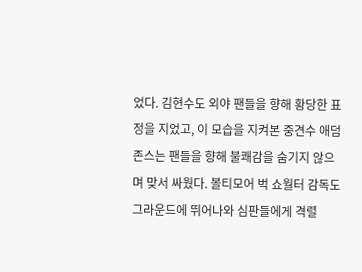었다. 김현수도 외야 팬들을 향해 황당한 표정을 지었고, 이 모습을 지켜본 중견수 애덤 존스는 팬들을 향해 불쾌감을 숨기지 않으며 맞서 싸웠다. 볼티모어 벅 쇼월터 감독도 그라운드에 뛰어나와 심판들에게 격렬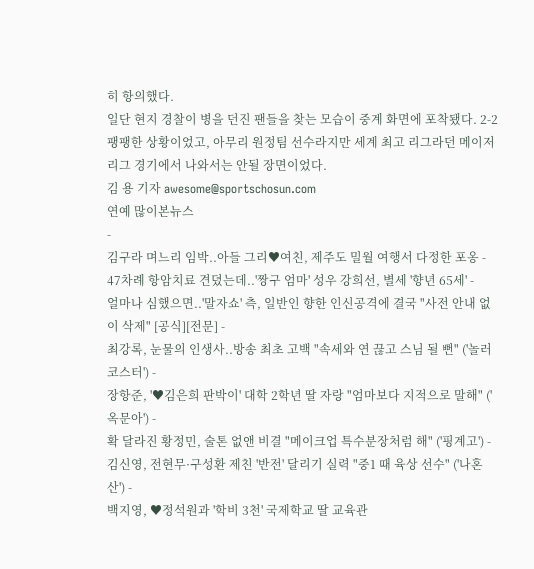히 항의했다.
일단 현지 경찰이 병을 던진 팬들을 찾는 모습이 중계 화면에 포착됐다. 2-2 팽팽한 상황이었고, 아무리 원정팀 선수라지만 세계 최고 리그라던 메이저리그 경기에서 나와서는 안될 장면이었다.
김 용 기자 awesome@sportschosun.com
연예 많이본뉴스
-
김구라 며느리 임박..아들 그리♥여친, 제주도 밀월 여행서 다정한 포옹 -
47차례 항암치료 견뎠는데..'짱구 엄마' 성우 강희선, 별세 '향년 65세' -
얼마나 심했으면..'말자쇼' 측, 일반인 향한 인신공격에 결국 "사전 안내 없이 삭제" [공식][전문] -
최강록, 눈물의 인생사..방송 최초 고백 "속세와 연 끊고 스님 될 뻔" ('놀러코스터') -
장항준, '♥김은희 판박이' 대학 2학년 딸 자랑 "엄마보다 지적으로 말해" ('옥문아') -
확 달라진 황정민, 술톤 없앤 비결 "메이크업 특수분장처럼 해" ('핑계고') -
김신영, 전현무·구성환 제친 '반전' 달리기 실력 "중1 때 육상 선수" ('나혼산') -
백지영, ♥정석원과 '학비 3천' 국제학교 딸 교육관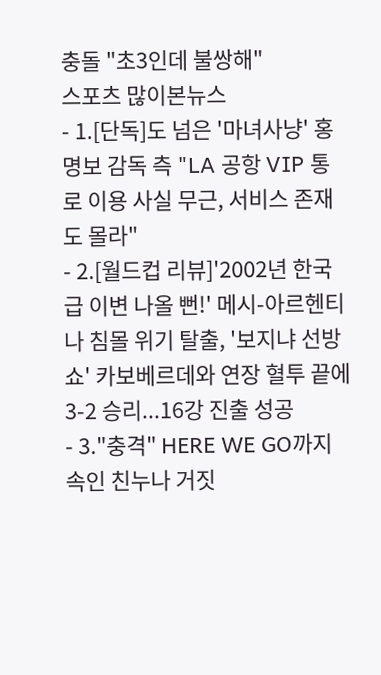충돌 "초3인데 불쌍해"
스포츠 많이본뉴스
- 1.[단독]도 넘은 '마녀사냥' 홍명보 감독 측 "LA 공항 VIP 통로 이용 사실 무근, 서비스 존재도 몰라"
- 2.[월드컵 리뷰]'2002년 한국급 이변 나올 뻔!' 메시-아르헨티나 침몰 위기 탈출, '보지냐 선방쇼' 카보베르데와 연장 혈투 끝에 3-2 승리...16강 진출 성공
- 3."충격" HERE WE GO까지 속인 친누나 거짓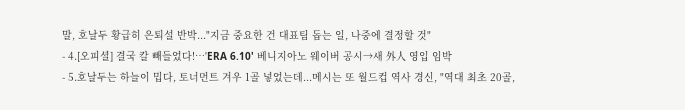말, 호날두 황급히 은퇴설 반박..."지금 중요한 건 대표팀 돕는 일, 나중에 결정할 것"
- 4.[오피셜] 결국 칼 빼들었다!…'ERA 6.10' 베니지아노 웨이버 공시→새 外人 영입 임박
- 5.호날두는 하늘이 밉다, 토너먼트 겨우 1골 넣었는데...메시는 또 월드컵 역사 경신, "역대 최초 20골,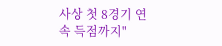사상 첫 8경기 연속 득점까지"